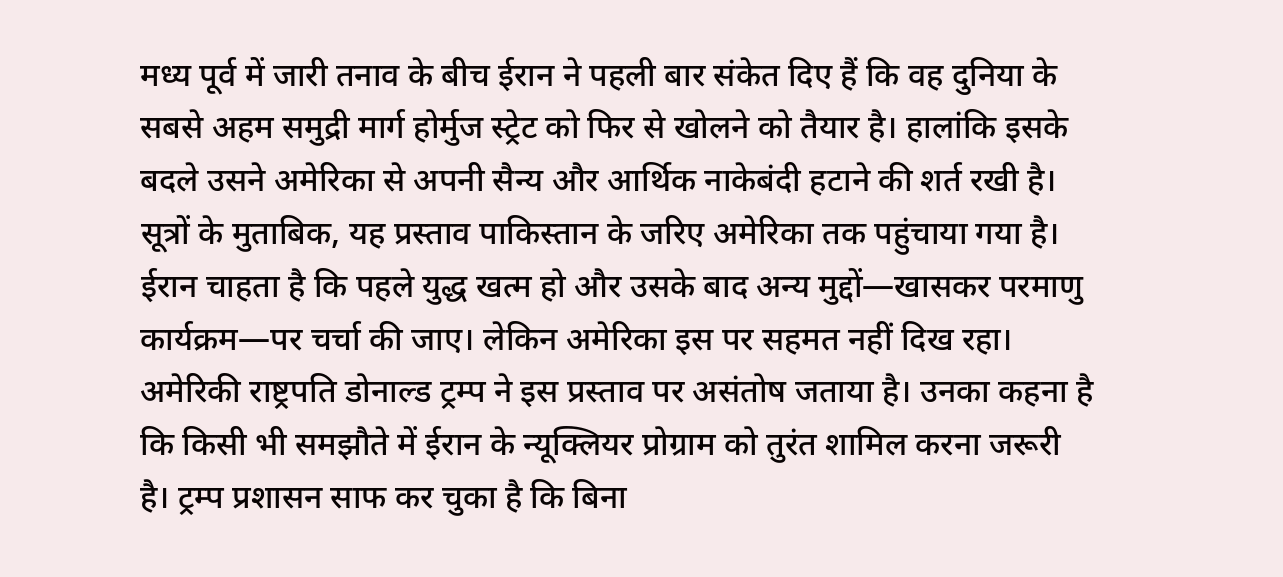मध्य पूर्व में जारी तनाव के बीच ईरान ने पहली बार संकेत दिए हैं कि वह दुनिया के सबसे अहम समुद्री मार्ग होर्मुज स्ट्रेट को फिर से खोलने को तैयार है। हालांकि इसके बदले उसने अमेरिका से अपनी सैन्य और आर्थिक नाकेबंदी हटाने की शर्त रखी है।
सूत्रों के मुताबिक, यह प्रस्ताव पाकिस्तान के जरिए अमेरिका तक पहुंचाया गया है। ईरान चाहता है कि पहले युद्ध खत्म हो और उसके बाद अन्य मुद्दों—खासकर परमाणु कार्यक्रम—पर चर्चा की जाए। लेकिन अमेरिका इस पर सहमत नहीं दिख रहा।
अमेरिकी राष्ट्रपति डोनाल्ड ट्रम्प ने इस प्रस्ताव पर असंतोष जताया है। उनका कहना है कि किसी भी समझौते में ईरान के न्यूक्लियर प्रोग्राम को तुरंत शामिल करना जरूरी है। ट्रम्प प्रशासन साफ कर चुका है कि बिना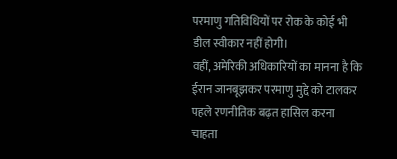परमाणु गतिविधियों पर रोक के कोई भी डील स्वीकार नहीं होगी।
वहीं, अमेरिकी अधिकारियों का मानना है कि ईरान जानबूझकर परमाणु मुद्दे को टालकर पहले रणनीतिक बढ़त हासिल करना चाहता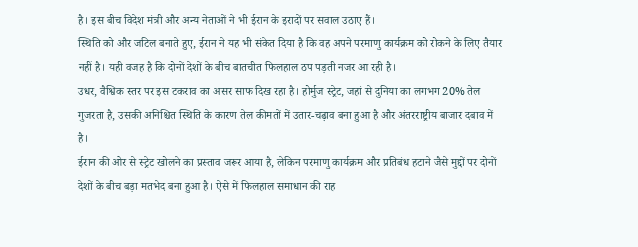है। इस बीच विदेश मंत्री और अन्य नेताओं ने भी ईरान के इरादों पर सवाल उठाए हैं।
स्थिति को और जटिल बनाते हुए, ईरान ने यह भी संकेत दिया है कि वह अपने परमाणु कार्यक्रम को रोकने के लिए तैयार नहीं है। यही वजह है कि दोनों देशों के बीच बातचीत फिलहाल ठप पड़ती नजर आ रही है।
उधर, वैश्विक स्तर पर इस टकराव का असर साफ दिख रहा है। होर्मुज स्ट्रेट, जहां से दुनिया का लगभग 20% तेल गुजरता है, उसकी अनिश्चित स्थिति के कारण तेल कीमतों में उतार-चढ़ाव बना हुआ है और अंतरराष्ट्रीय बाजार दबाव में है।
ईरान की ओर से स्ट्रेट खोलने का प्रस्ताव जरूर आया है, लेकिन परमाणु कार्यक्रम और प्रतिबंध हटाने जैसे मुद्दों पर दोनों देशों के बीच बड़ा मतभेद बना हुआ है। ऐसे में फिलहाल समाधान की राह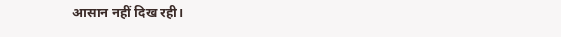आसान नहीं दिख रही।